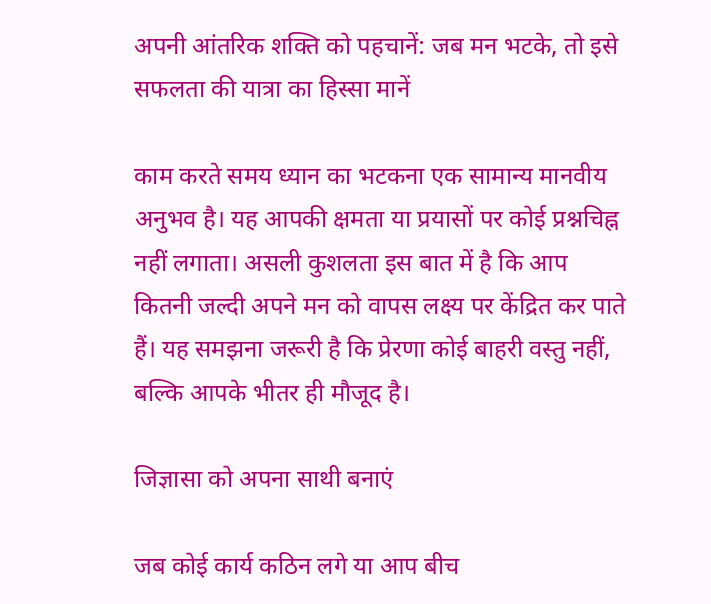अपनी आंतरिक शक्ति को पहचानें: जब मन भटके, तो इसे सफलता की यात्रा का हिस्सा मानें

काम करते समय ध्यान का भटकना एक सामान्य मानवीय अनुभव है। यह आपकी क्षमता या प्रयासों पर कोई प्रश्नचिह्न नहीं लगाता। असली कुशलता इस बात में है कि आप कितनी जल्दी अपने मन को वापस लक्ष्य पर केंद्रित कर पाते हैं। यह समझना जरूरी है कि प्रेरणा कोई बाहरी वस्तु नहीं, बल्कि आपके भीतर ही मौजूद है।

जिज्ञासा को अपना साथी बनाएं

जब कोई कार्य कठिन लगे या आप बीच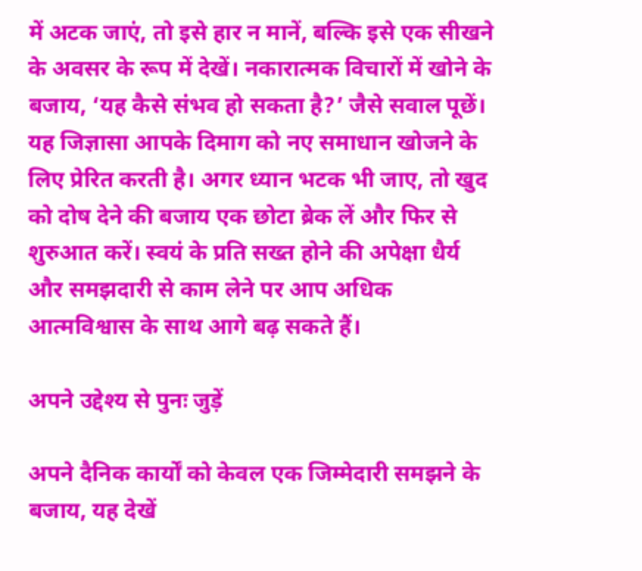में अटक जाएं, तो इसे हार न मानें, बल्कि इसे एक सीखने के अवसर के रूप में देखें। नकारात्मक विचारों में खोने के बजाय, ‘यह कैसे संभव हो सकता है?’ जैसे सवाल पूछें। यह जिज्ञासा आपके दिमाग को नए समाधान खोजने के लिए प्रेरित करती है। अगर ध्यान भटक भी जाए, तो खुद को दोष देने की बजाय एक छोटा ब्रेक लें और फिर से शुरुआत करें। स्वयं के प्रति सख्त होने की अपेक्षा धैर्य और समझदारी से काम लेने पर आप अधिक आत्मविश्वास के साथ आगे बढ़ सकते हैं।

अपने उद्देश्य से पुनः जुड़ें

अपने दैनिक कार्यों को केवल एक जिम्मेदारी समझने के बजाय, यह देखें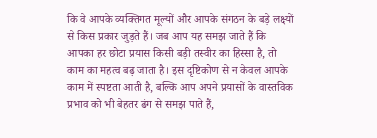कि वे आपके व्यक्तिगत मूल्यों और आपके संगठन के बड़े लक्ष्यों से किस प्रकार जुड़ते हैं। जब आप यह समझ जाते हैं कि आपका हर छोटा प्रयास किसी बड़ी तस्वीर का हिस्सा है, तो काम का महत्व बढ़ जाता है। इस दृष्टिकोण से न केवल आपके काम में स्पष्टता आती है, बल्कि आप अपने प्रयासों के वास्तविक प्रभाव को भी बेहतर ढंग से समझ पाते हैं,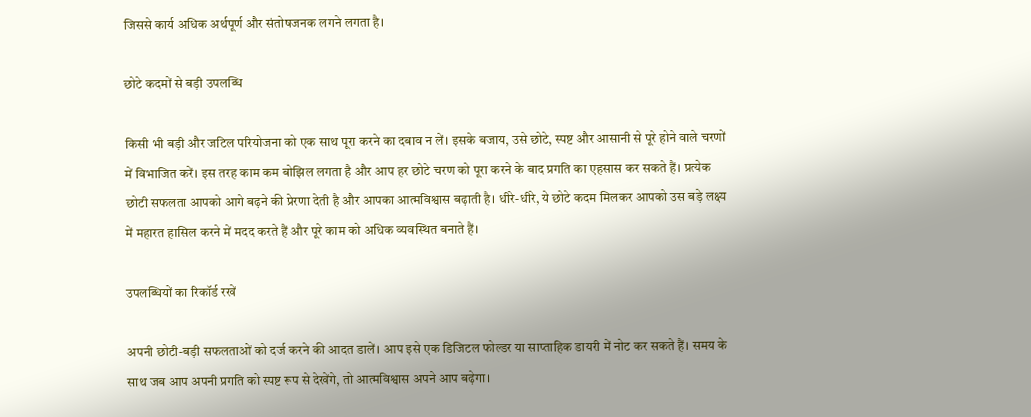जिससे कार्य अधिक अर्थपूर्ण और संतोषजनक लगने लगता है।

छोटे कदमों से बड़ी उपलब्धि

किसी भी बड़ी और जटिल परियोजना को एक साथ पूरा करने का दबाव न लें। इसके बजाय, उसे छोटे, स्पष्ट और आसानी से पूरे होने वाले चरणों में विभाजित करें। इस तरह काम कम बोझिल लगता है और आप हर छोटे चरण को पूरा करने के बाद प्रगति का एहसास कर सकते हैं। प्रत्येक छोटी सफलता आपको आगे बढ़ने की प्रेरणा देती है और आपका आत्मविश्वास बढ़ाती है। धीरे-धीरे, ये छोटे कदम मिलकर आपको उस बड़े लक्ष्य में महारत हासिल करने में मदद करते हैं और पूरे काम को अधिक व्यवस्थित बनाते हैं।

उपलब्धियों का रिकॉर्ड रखें

अपनी छोटी-बड़ी सफलताओं को दर्ज करने की आदत डालें। आप इसे एक डिजिटल फोल्डर या साप्ताहिक डायरी में नोट कर सकते हैं। समय के साथ जब आप अपनी प्रगति को स्पष्ट रूप से देखेंगे, तो आत्मविश्वास अपने आप बढ़ेगा।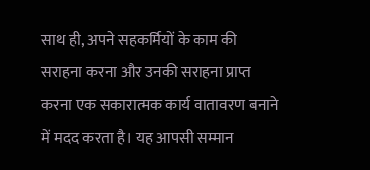साथ ही, अपने सहकर्मियों के काम की सराहना करना और उनकी सराहना प्राप्त करना एक सकारात्मक कार्य वातावरण बनाने में मदद करता है। यह आपसी सम्मान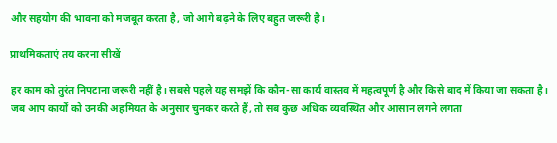और सहयोग की भावना को मजबूत करता है, जो आगे बढ़ने के लिए बहुत जरूरी है।

प्राथमिकताएं तय करना सीखें

हर काम को तुरंत निपटाना जरूरी नहीं है। सबसे पहले यह समझें कि कौन-सा कार्य वास्तव में महत्वपूर्ण है और किसे बाद में किया जा सकता है। जब आप कार्यों को उनकी अहमियत के अनुसार चुनकर करते हैं, तो सब कुछ अधिक व्यवस्थित और आसान लगने लगता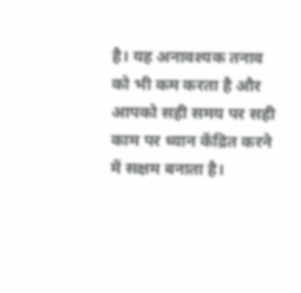है। यह अनावश्यक तनाव को भी कम करता है और आपको सही समय पर सही काम पर ध्यान केंद्रित करने में सक्षम बनाता है।